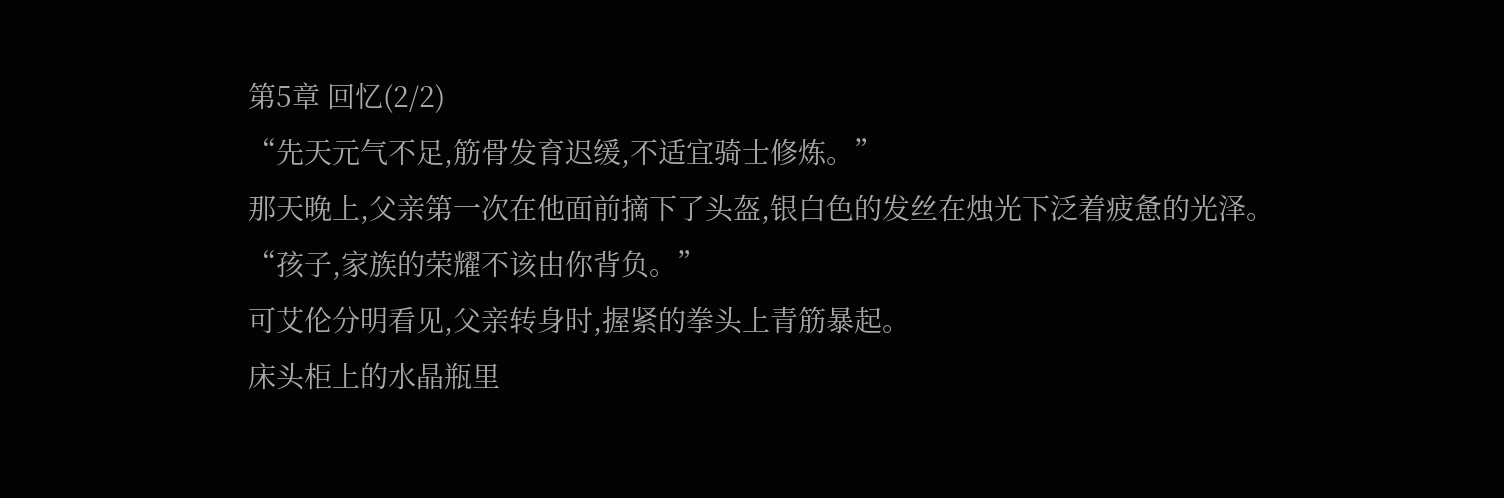第5章 回忆(2/2)
“先天元气不足,筋骨发育迟缓,不适宜骑士修炼。”
那天晚上,父亲第一次在他面前摘下了头盔,银白色的发丝在烛光下泛着疲惫的光泽。
“孩子,家族的荣耀不该由你背负。”
可艾伦分明看见,父亲转身时,握紧的拳头上青筋暴起。
床头柜上的水晶瓶里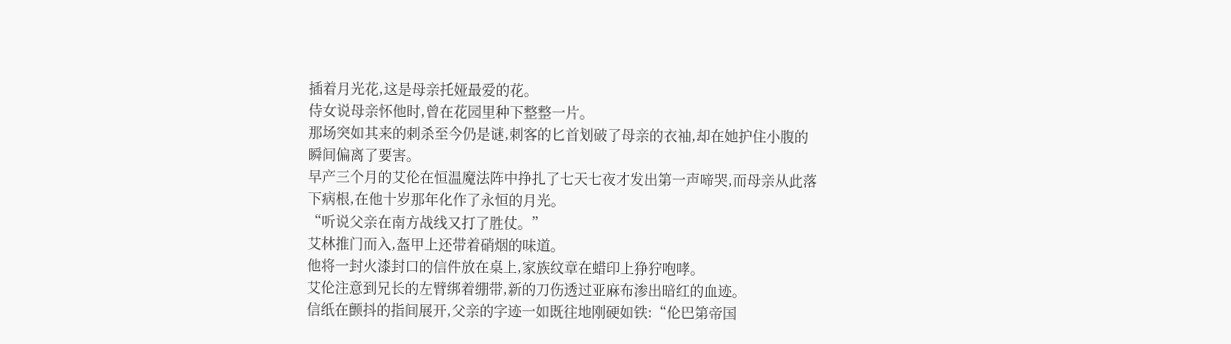插着月光花,这是母亲托娅最爱的花。
侍女说母亲怀他时,曾在花园里种下整整一片。
那场突如其来的刺杀至今仍是谜,刺客的匕首划破了母亲的衣袖,却在她护住小腹的瞬间偏离了要害。
早产三个月的艾伦在恒温魔法阵中挣扎了七天七夜才发出第一声啼哭,而母亲从此落下病根,在他十岁那年化作了永恒的月光。
“听说父亲在南方战线又打了胜仗。”
艾林推门而入,盔甲上还带着硝烟的味道。
他将一封火漆封口的信件放在桌上,家族纹章在蜡印上狰狞咆哮。
艾伦注意到兄长的左臂绑着绷带,新的刀伤透过亚麻布渗出暗红的血迹。
信纸在颤抖的指间展开,父亲的字迹一如既往地刚硬如铁:“伦巴第帝国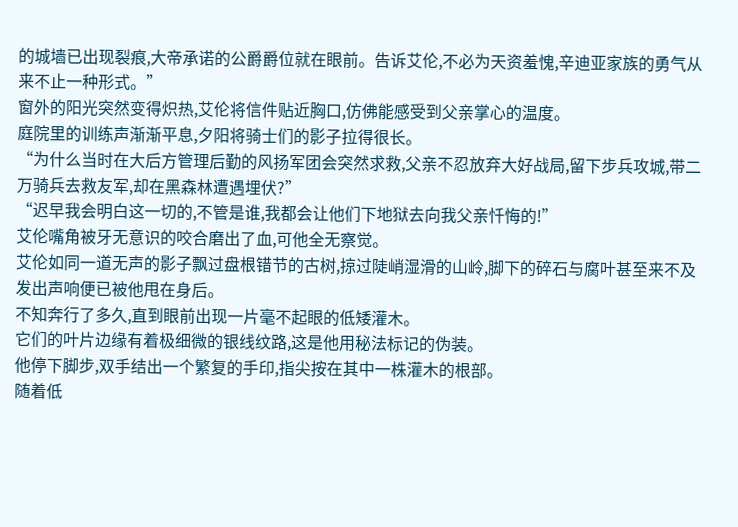的城墙已出现裂痕,大帝承诺的公爵爵位就在眼前。告诉艾伦,不必为天资羞愧,辛迪亚家族的勇气从来不止一种形式。”
窗外的阳光突然变得炽热,艾伦将信件贴近胸口,仿佛能感受到父亲掌心的温度。
庭院里的训练声渐渐平息,夕阳将骑士们的影子拉得很长。
“为什么当时在大后方管理后勤的风扬军团会突然求救,父亲不忍放弃大好战局,留下步兵攻城,带二万骑兵去救友军,却在黑森林遭遇埋伏?”
“迟早我会明白这一切的,不管是谁,我都会让他们下地狱去向我父亲忏悔的!”
艾伦嘴角被牙无意识的咬合磨出了血,可他全无察觉。
艾伦如同一道无声的影子飘过盘根错节的古树,掠过陡峭湿滑的山岭,脚下的碎石与腐叶甚至来不及发出声响便已被他甩在身后。
不知奔行了多久,直到眼前出现一片毫不起眼的低矮灌木。
它们的叶片边缘有着极细微的银线纹路,这是他用秘法标记的伪装。
他停下脚步,双手结出一个繁复的手印,指尖按在其中一株灌木的根部。
随着低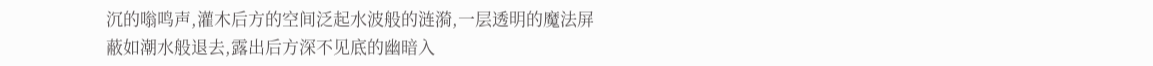沉的嗡鸣声,灌木后方的空间泛起水波般的涟漪,一层透明的魔法屏蔽如潮水般退去,露出后方深不见底的幽暗入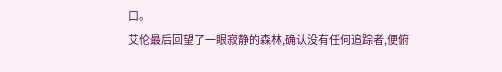口。
艾伦最后回望了一眼寂静的森林,确认没有任何追踪者,便俯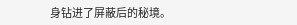身钻进了屏蔽后的秘境。